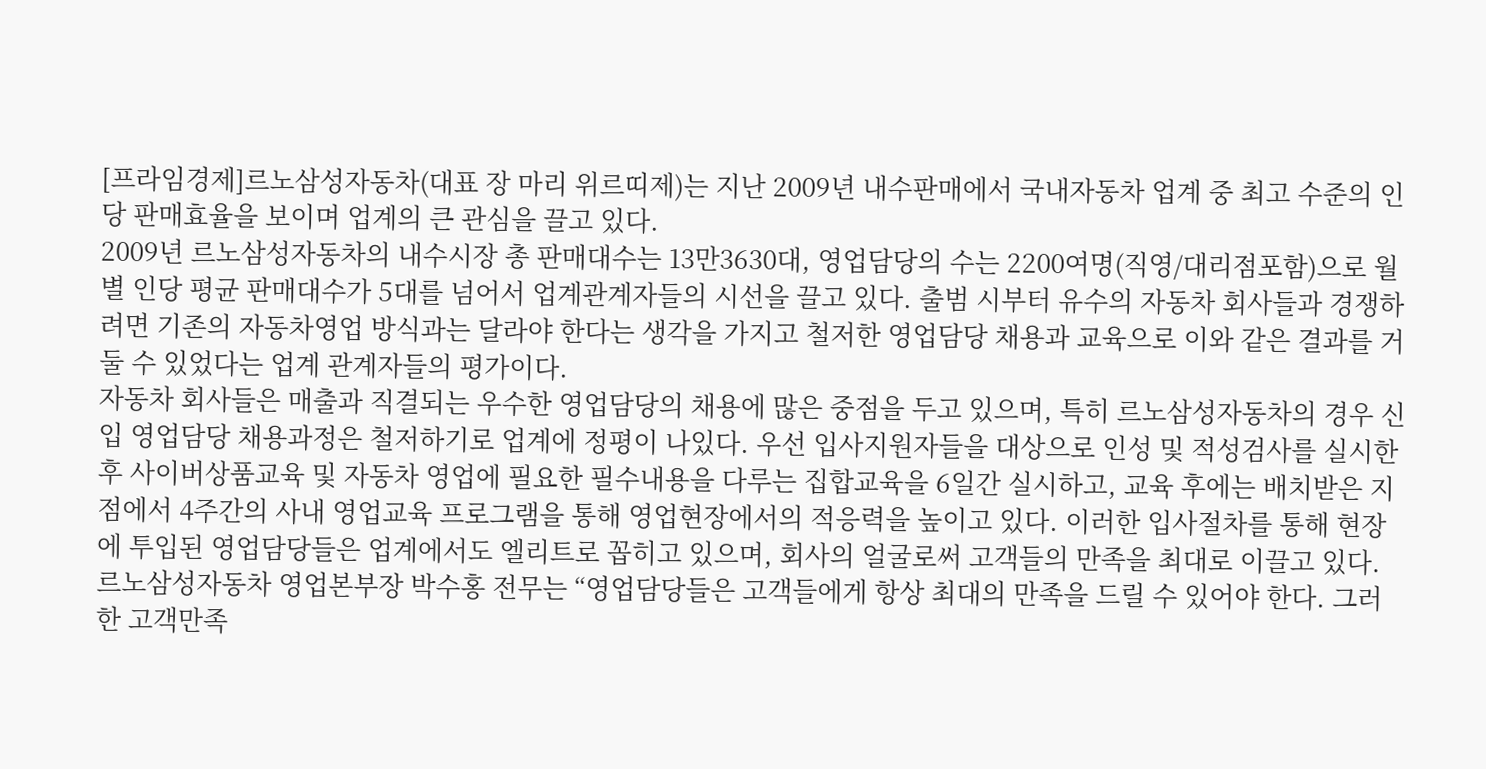[프라임경제]르노삼성자동차(대표 장 마리 위르띠제)는 지난 2009년 내수판매에서 국내자동차 업계 중 최고 수준의 인당 판매효율을 보이며 업계의 큰 관심을 끌고 있다.
2009년 르노삼성자동차의 내수시장 총 판매대수는 13만3630대, 영업담당의 수는 2200여명(직영/대리점포함)으로 월별 인당 평균 판매대수가 5대를 넘어서 업계관계자들의 시선을 끌고 있다. 출범 시부터 유수의 자동차 회사들과 경쟁하려면 기존의 자동차영업 방식과는 달라야 한다는 생각을 가지고 철저한 영업담당 채용과 교육으로 이와 같은 결과를 거둘 수 있었다는 업계 관계자들의 평가이다.
자동차 회사들은 매출과 직결되는 우수한 영업담당의 채용에 많은 중점을 두고 있으며, 특히 르노삼성자동차의 경우 신입 영업담당 채용과정은 철저하기로 업계에 정평이 나있다. 우선 입사지원자들을 대상으로 인성 및 적성검사를 실시한 후 사이버상품교육 및 자동차 영업에 필요한 필수내용을 다루는 집합교육을 6일간 실시하고, 교육 후에는 배치받은 지점에서 4주간의 사내 영업교육 프로그램을 통해 영업현장에서의 적응력을 높이고 있다. 이러한 입사절차를 통해 현장에 투입된 영업담당들은 업계에서도 엘리트로 꼽히고 있으며, 회사의 얼굴로써 고객들의 만족을 최대로 이끌고 있다.
르노삼성자동차 영업본부장 박수홍 전무는 “영업담당들은 고객들에게 항상 최대의 만족을 드릴 수 있어야 한다. 그러한 고객만족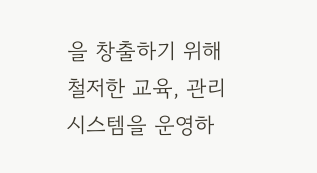을 창출하기 위해 철저한 교육, 관리 시스템을 운영하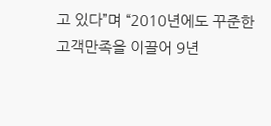고 있다”며 “2010년에도 꾸준한 고객만족을 이끌어 9년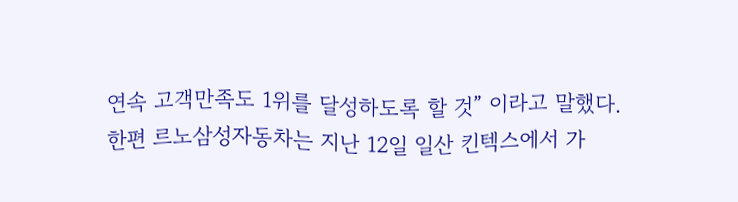연속 고객만족도 1위를 달성하도록 할 것” 이라고 말했다.
한편 르노삼성자동차는 지난 12일 일산 킨텍스에서 가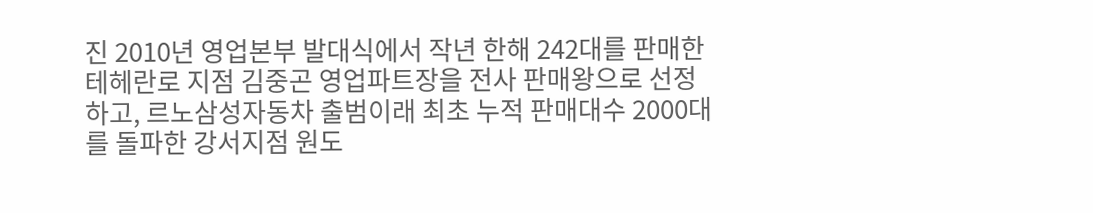진 2010년 영업본부 발대식에서 작년 한해 242대를 판매한 테헤란로 지점 김중곤 영업파트장을 전사 판매왕으로 선정하고, 르노삼성자동차 출범이래 최초 누적 판매대수 2000대를 돌파한 강서지점 원도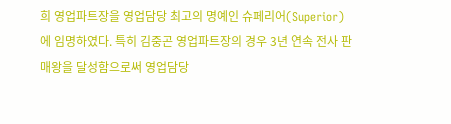희 영업파트장을 영업담당 최고의 명예인 슈페리어(Superior)에 임명하였다. 특히 김중곤 영업파트장의 경우 3년 연속 전사 판매왕을 달성함으로써 영업담당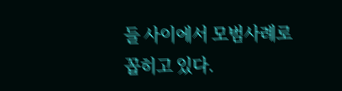들 사이에서 모범사례로 꼽히고 있다.